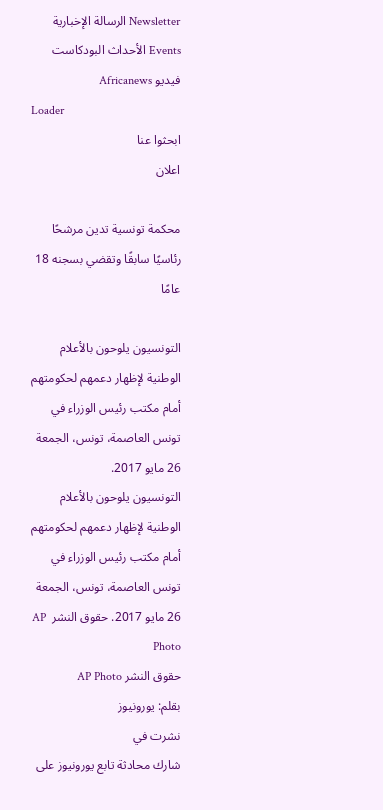Newsletter الرسالة الإخبارية Events الأحداث البودكاست فيديو Africanews
Loader
ابحثوا عنا
اعلان

محكمة تونسية تدين مرشحًا رئاسيًا سابقًا وتقضي بسجنه 18 عامًا

التونسيون يلوحون بالأعلام الوطنية لإظهار دعمهم لحكومتهم أمام مكتب رئيس الوزراء في تونس العاصمة، تونس، الجمعة 26 مايو 2017.
التونسيون يلوحون بالأعلام الوطنية لإظهار دعمهم لحكومتهم أمام مكتب رئيس الوزراء في تونس العاصمة، تونس، الجمعة 26 مايو 2017. حقوق النشر  AP Photo
حقوق النشر AP Photo
بقلم: يورونيوز
نشرت في
شارك محادثة تابع يورونيوز على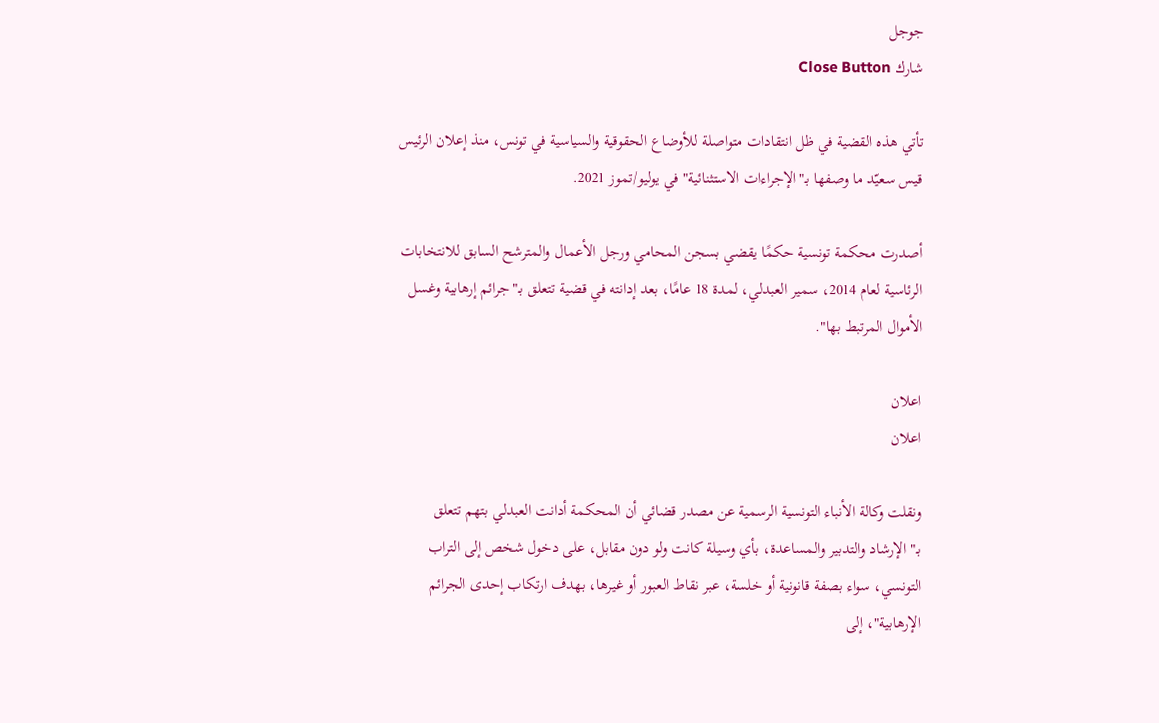جوجل
شارك Close Button

تأتي هذه القضية في ظل انتقادات متواصلة للأوضاع الحقوقية والسياسية في تونس، منذ إعلان الرئيس قيس سعيّد ما وصفها بـ"الإجراءات الاستثنائية" في يوليو/تموز 2021.

أصدرت محكمة تونسية حكمًا يقضي بسجن المحامي ورجل الأعمال والمترشح السابق للانتخابات الرئاسية لعام 2014، سمير العبدلي، لمدة 18 عامًا، بعد إدانته في قضية تتعلق بـ"جرائم إرهابية وغسل الأموال المرتبط بها".

اعلان
اعلان

ونقلت وكالة الأنباء التونسية الرسمية عن مصدر قضائي أن المحكمة أدانت العبدلي بتهم تتعلق بـ"الإرشاد والتدبير والمساعدة، بأي وسيلة كانت ولو دون مقابل، على دخول شخص إلى التراب التونسي، سواء بصفة قانونية أو خلسة، عبر نقاط العبور أو غيرها، بهدف ارتكاب إحدى الجرائم الإرهابية"، إلى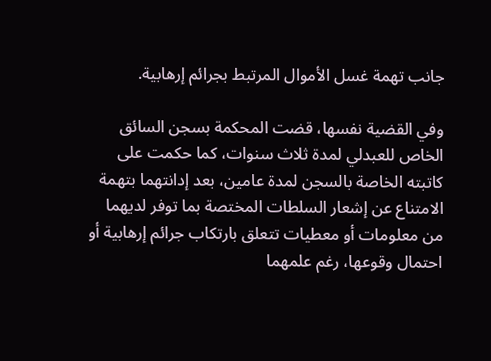جانب تهمة غسل الأموال المرتبط بجرائم إرهابية.

وفي القضية نفسها، قضت المحكمة بسجن السائق الخاص للعبدلي لمدة ثلاث سنوات، كما حكمت على كاتبته الخاصة بالسجن لمدة عامين، بعد إدانتهما بتهمة الامتناع عن إشعار السلطات المختصة بما توفر لديهما من معلومات أو معطيات تتعلق بارتكاب جرائم إرهابية أو احتمال وقوعها، رغم علمهما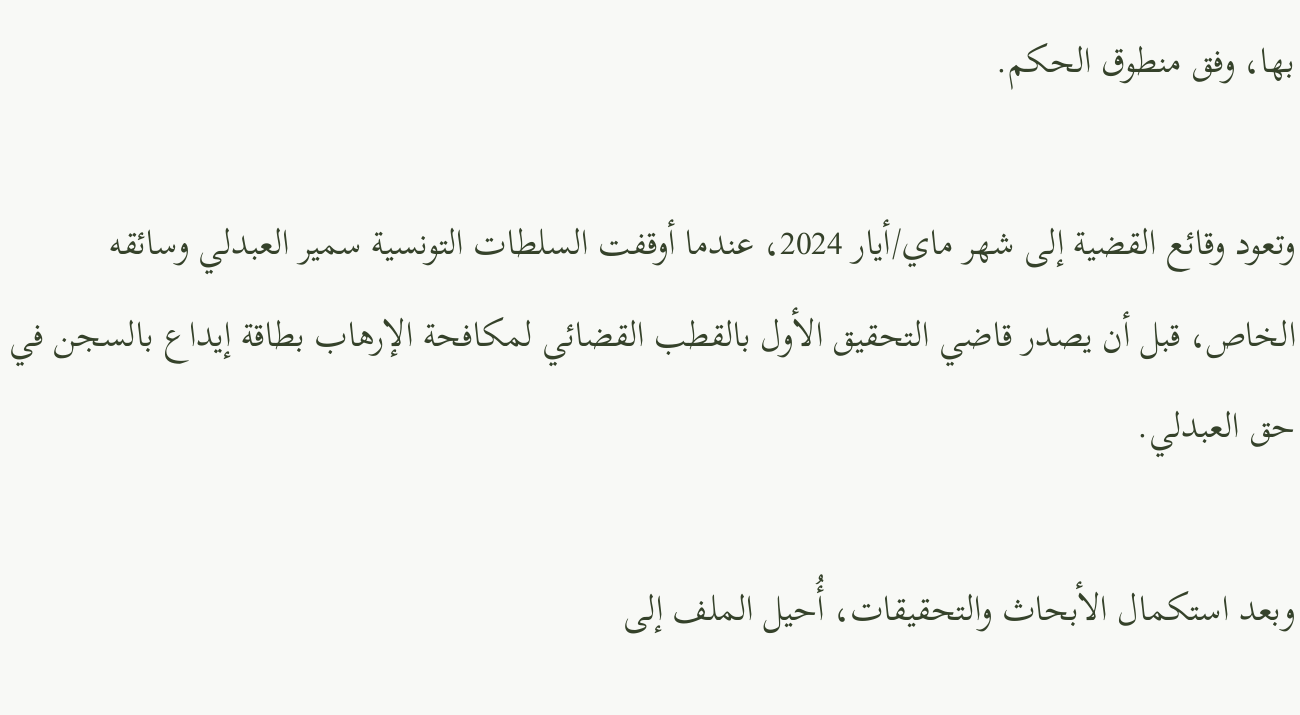بها، وفق منطوق الحكم.

وتعود وقائع القضية إلى شهر ماي/أيار 2024، عندما أوقفت السلطات التونسية سمير العبدلي وسائقه الخاص، قبل أن يصدر قاضي التحقيق الأول بالقطب القضائي لمكافحة الإرهاب بطاقة إيداع بالسجن في حق العبدلي.

وبعد استكمال الأبحاث والتحقيقات، أُحيل الملف إلى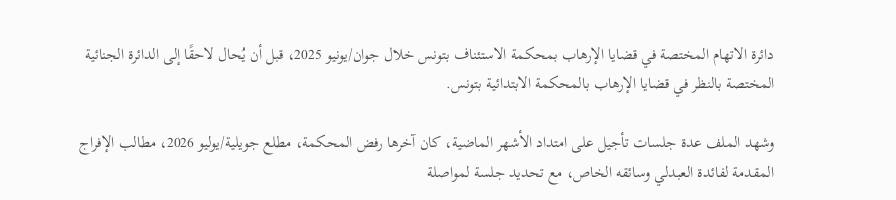دائرة الاتهام المختصة في قضايا الإرهاب بمحكمة الاستئناف بتونس خلال جوان/يونيو 2025، قبل أن يُحال لاحقًا إلى الدائرة الجنائية المختصة بالنظر في قضايا الإرهاب بالمحكمة الابتدائية بتونس.

وشهد الملف عدة جلسات تأجيل على امتداد الأشهر الماضية، كان آخرها رفض المحكمة، مطلع جويلية/يوليو 2026، مطالب الإفراج المقدمة لفائدة العبدلي وسائقه الخاص، مع تحديد جلسة لمواصلة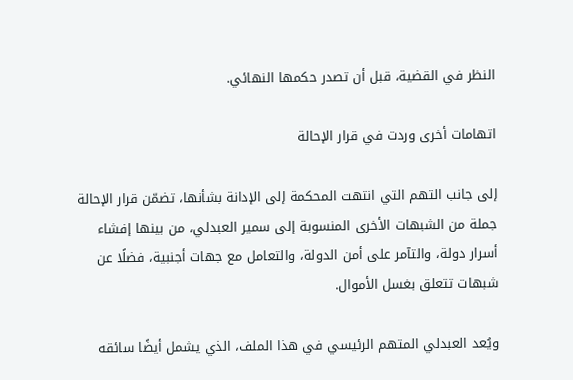النظر في القضية، قبل أن تصدر حكمها النهائي.

اتهامات أخرى وردت في قرار الإحالة

إلى جانب التهم التي انتهت المحكمة إلى الإدانة بشأنها، تضمّن قرار الإحالة جملة من الشبهات الأخرى المنسوبة إلى سمير العبدلي، من بينها إفشاء أسرار دولة، والتآمر على أمن الدولة، والتعامل مع جهات أجنبية، فضلًا عن شبهات تتعلق بغسل الأموال.

ويُعد العبدلي المتهم الرئيسي في هذا الملف، الذي يشمل أيضًا سائقه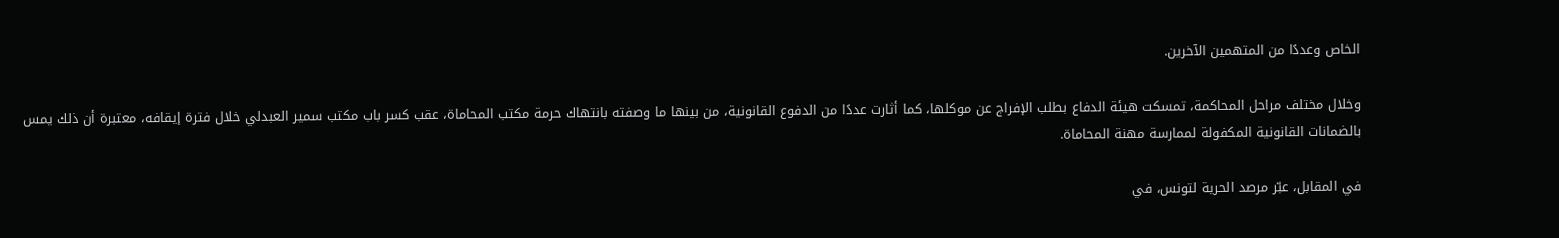الخاص وعددًا من المتهمين الآخرين.

وخلال مختلف مراحل المحاكمة، تمسكت هيئة الدفاع بطلب الإفراج عن موكلها، كما أثارت عددًا من الدفوع القانونية، من بينها ما وصفته بانتهاك حرمة مكتب المحاماة، عقب كسر باب مكتب سمير العبدلي خلال فترة إيقافه، معتبرة أن ذلك يمس بالضمانات القانونية المكفولة لممارسة مهنة المحاماة.

في المقابل، عبّر مرصد الحرية لتونس، في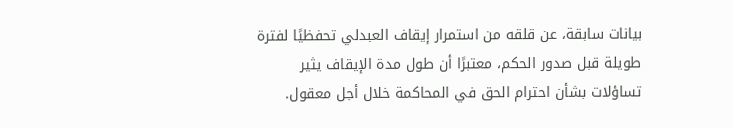بيانات سابقة، عن قلقه من استمرار إيقاف العبدلي تحفظيًا لفترة طويلة قبل صدور الحكم، معتبرًا أن طول مدة الإيقاف يثير تساؤلات بشأن احترام الحق في المحاكمة خلال أجل معقول.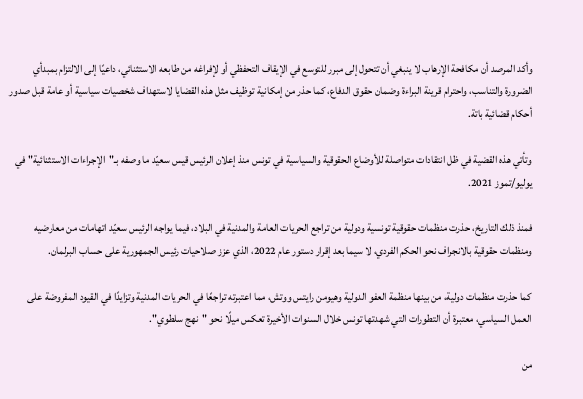وأكد المرصد أن مكافحة الإرهاب لا ينبغي أن تتحول إلى مبرر للتوسع في الإيقاف التحفظي أو لإفراغه من طابعه الاستثنائي، داعيًا إلى الالتزام بمبدأي الضرورة والتناسب، واحترام قرينة البراءة وضمان حقوق الدفاع، كما حذر من إمكانية توظيف مثل هذه القضايا لاستهداف شخصيات سياسية أو عامة قبل صدور أحكام قضائية باتة.

وتأتي هذه القضية في ظل انتقادات متواصلة للأوضاع الحقوقية والسياسية في تونس منذ إعلان الرئيس قيس سعيّد ما وصفه بـ"الإجراءات الاستثنائية" في يوليو/تموز 2021.

فمنذ ذلك التاريخ، حذرت منظمات حقوقية تونسية ودولية من تراجع الحريات العامة والمدنية في البلاد، فيما يواجه الرئيس سعيّد اتهامات من معارضيه ومنظمات حقوقية بالانجراف نحو الحكم الفردي، لا سيما بعد إقرار دستور عام 2022، الذي عزز صلاحيات رئيس الجمهورية على حساب البرلمان.

كما حذرت منظمات دولية، من بينها منظمة العفو الدولية وهيومن رايتس ووتش، مما اعتبرته تراجعًا في الحريات المدنية وتزايدًا في القيود المفروضة على العمل السياسي، معتبرة أن التطورات التي شهدتها تونس خلال السنوات الأخيرة تعكس ميلًا نحو "نهج سلطوي".

من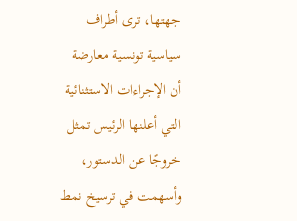جهتها، ترى أطراف سياسية تونسية معارضة أن الإجراءات الاستثنائية التي أعلنها الرئيس تمثل خروجًا عن الدستور، وأسهمت في ترسيخ نمط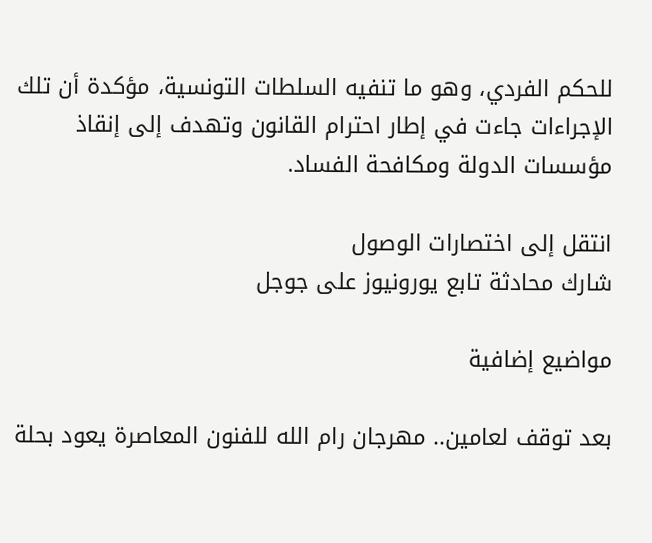للحكم الفردي، وهو ما تنفيه السلطات التونسية، مؤكدة أن تلك الإجراءات جاءت في إطار احترام القانون وتهدف إلى إنقاذ مؤسسات الدولة ومكافحة الفساد.

انتقل إلى اختصارات الوصول
شارك محادثة تابع يورونيوز على جوجل

مواضيع إضافية

بعد توقف لعامين.. مهرجان رام الله للفنون المعاصرة يعود بحلة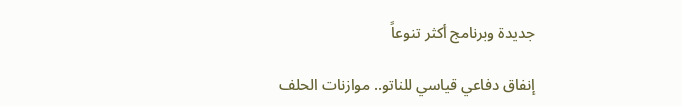جديدة وبرنامج أكثر تنوعاً

إنفاق دفاعي قياسي للناتو.. موازنات الحلف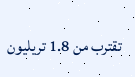تقترب من 1.8 تريليون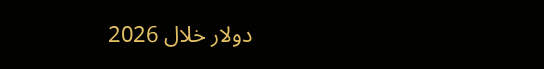دولار خلال 2026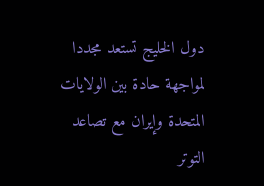دول الخليج تستعد مجددا لمواجهة حادة بين الولايات المتحدة وإيران مع تصاعد التوتر